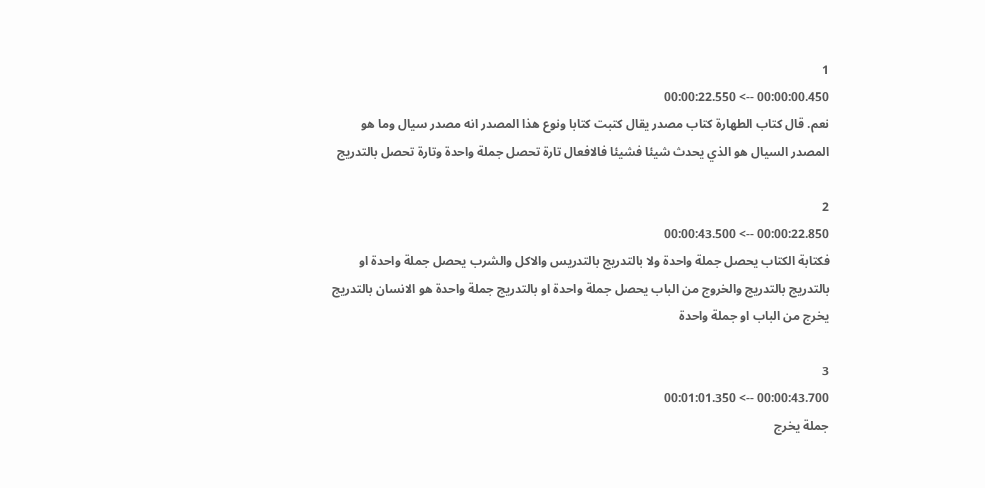1
00:00:00.450 --> 00:00:22.550
نعم. قال كتاب الطهارة كتاب مصدر يقال كتبت كتابا ونوع هذا المصدر انه مصدر سيال وما هو المصدر السيال هو الذي يحدث شيئا فشيئا فالافعال تارة تحصل جملة واحدة وتارة تحصل بالتدريج

2
00:00:22.850 --> 00:00:43.500
فكتابة الكتاب يحصل جملة واحدة ولا بالتدريج بالتدريس والاكل والشرب يحصل جملة واحدة او بالتدريج بالتدريج والخروج من الباب يحصل جملة واحدة او بالتدريج جملة واحدة هو الانسان بالتدريج يخرج من الباب او جملة واحدة

3
00:00:43.700 --> 00:01:01.350
جملة يخرج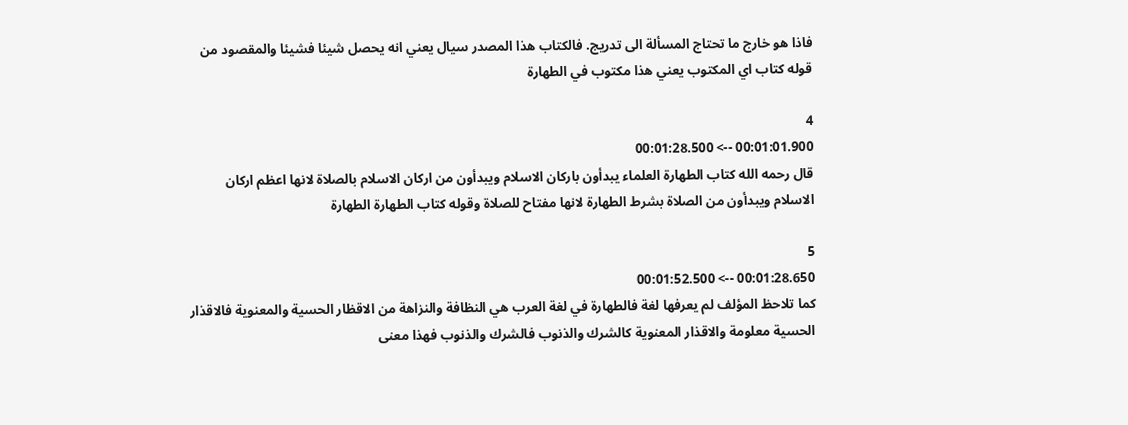فاذا هو خارج ما تحتاج المسألة الى تدريج. فالكتاب هذا المصدر سيال يعني انه يحصل شيئا فشيئا والمقصود من قوله كتاب اي المكتوب يعني هذا مكتوب في الطهارة

4
00:01:01.900 --> 00:01:28.500
قال رحمه الله كتاب الطهارة العلماء يبدأون باركان الاسلام ويبدأون من اركان الاسلام بالصلاة لانها اعظم اركان الاسلام ويبدأون من الصلاة بشرط الطهارة لانها مفتاح للصلاة وقوله كتاب الطهارة الطهارة

5
00:01:28.650 --> 00:01:52.500
كما تلاحظ المؤلف لم يعرفها لغة فالطهارة في لغة العرب هي النظافة والنزاهة من الاقظار الحسية والمعنوية فالاقذار الحسية معلومة والاقذار المعنوية كالشرك والذنوب فالشرك والذنوب فهذا معنى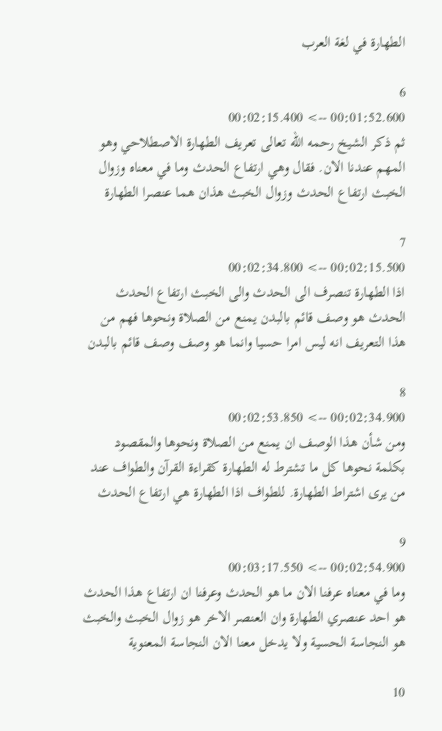الطهارة في لغة العرب

6
00:01:52.600 --> 00:02:15.400
ثم ذكر الشيخ رحمه الله تعالى تعريف الطهارة الاصطلاحي وهو المهم عندنا الان. فقال وهي ارتفاع الحدث وما في معناه وزوال الخبث ارتفاع الحدث وزوال الخبث هذان هما عنصرا الطهارة

7
00:02:15.500 --> 00:02:34.800
اذا الطهارة تنصرف الى الحدث والى الخبث ارتفاع الحدث الحدث هو وصف قائم بالبدن يمنع من الصلاة ونحوها فهم من هذا التعريف انه ليس امرا حسيا وانما هو وصف وصف قائم بالبدن

8
00:02:34.900 --> 00:02:53.850
ومن شأن هذا الوصف ان يمنع من الصلاة ونحوها والمقصود بكلمة نحوها كل ما تشترط له الطهارة كقراءة القرآن والطواف عند من يرى اشتراط الطهارة. للطواف اذا الطهارة هي ارتفاع الحدث

9
00:02:54.900 --> 00:03:17.550
وما في معناه عرفنا الان ما هو الحدث وعرفنا ان ارتفاع هذا الحدث هو احد عنصري الطهارة وان العنصر الاخر هو زوال الخبث والخبث هو النجاسة الحسية ولا يدخل معنا الان النجاسة المعنوية

10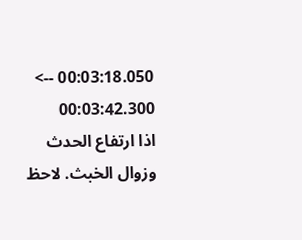00:03:18.050 --> 00:03:42.300
اذا ارتفاع الحدث وزوال الخبث. لاحظ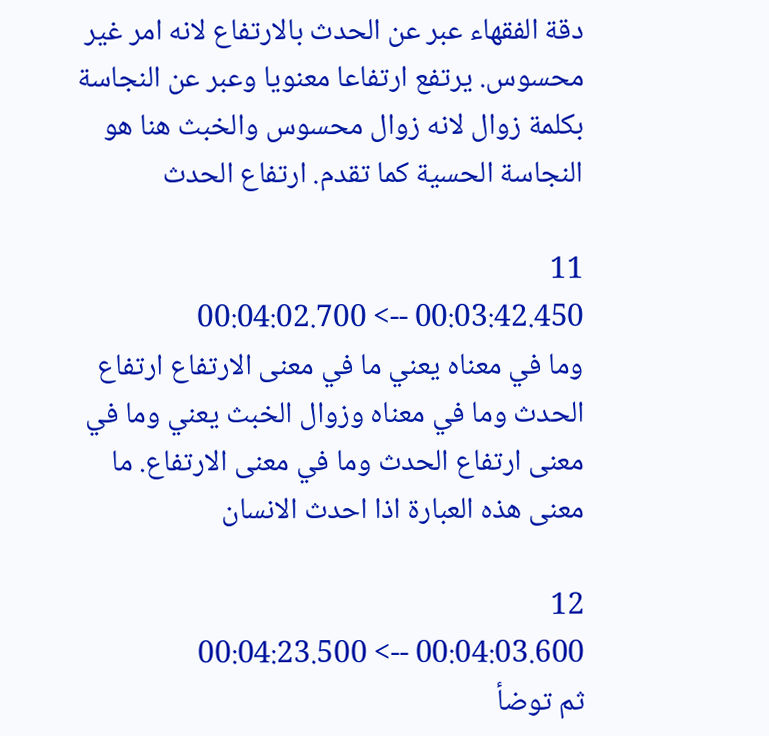دقة الفقهاء عبر عن الحدث بالارتفاع لانه امر غير محسوس. يرتفع ارتفاعا معنويا وعبر عن النجاسة بكلمة زوال لانه زوال محسوس والخبث هنا هو النجاسة الحسية كما تقدم. ارتفاع الحدث

11
00:03:42.450 --> 00:04:02.700
وما في معناه يعني ما في معنى الارتفاع ارتفاع الحدث وما في معناه وزوال الخبث يعني وما في معنى ارتفاع الحدث وما في معنى الارتفاع. ما معنى هذه العبارة اذا احدث الانسان

12
00:04:03.600 --> 00:04:23.500
ثم توضأ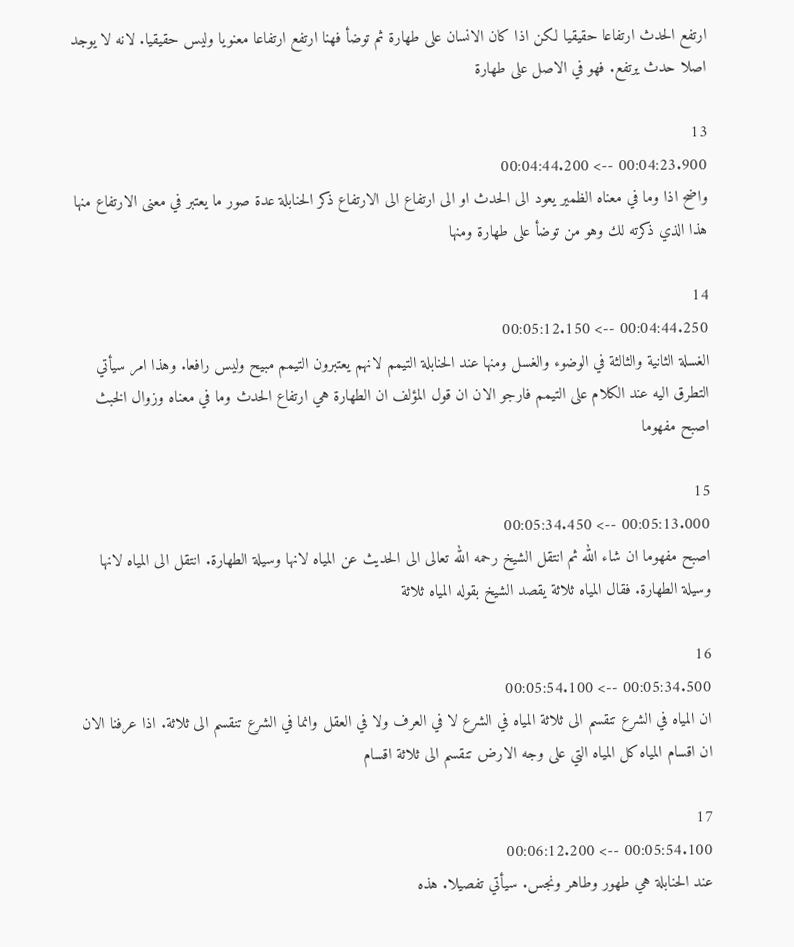ارتفع الحدث ارتفاعا حقيقيا لكن اذا كان الانسان على طهارة ثم توضأ فهنا ارتفع ارتفاعا معنويا وليس حقيقيا. لانه لا يوجد اصلا حدث يرتفع. فهو في الاصل على طهارة

13
00:04:23.900 --> 00:04:44.200
واضح اذا وما في معناه الظمير يعود الى الحدث او الى ارتفاع الى الارتفاع ذكر الحنابلة عدة صور ما يعتبر في معنى الارتفاع منها هذا الذي ذكرته لك وهو من توضأ على طهارة ومنها

14
00:04:44.250 --> 00:05:12.150
الغسلة الثانية والثالثة في الوضوء والغسل ومنها عند الحنابلة التيمم لانهم يعتبرون التيمم مبيح وليس رافعا. وهذا امر سيأتي التطرق اليه عند الكلام على التيمم فارجو الان ان قول المؤلف ان الطهارة هي ارتفاع الحدث وما في معناه وزوال الخبث اصبح مفهوما

15
00:05:13.000 --> 00:05:34.450
اصبح مفهوما ان شاء الله ثم انتقل الشيخ رحمه الله تعالى الى الحديث عن المياه لانها وسيلة الطهارة. انتقل الى المياه لانها وسيلة الطهارة. فقال المياه ثلاثة يقصد الشيخ بقوله المياه ثلاثة

16
00:05:34.500 --> 00:05:54.100
ان المياه في الشرع تنقسم الى ثلاثة المياه في الشرع لا في العرف ولا في العقل وانما في الشرع تنقسم الى ثلاثة. اذا عرفنا الان ان اقسام المياه كل المياه التي على وجه الارض تنقسم الى ثلاثة اقسام

17
00:05:54.100 --> 00:06:12.200
عند الحنابلة هي طهور وطاهر ونجس. سيأتي تفصيلا. هذه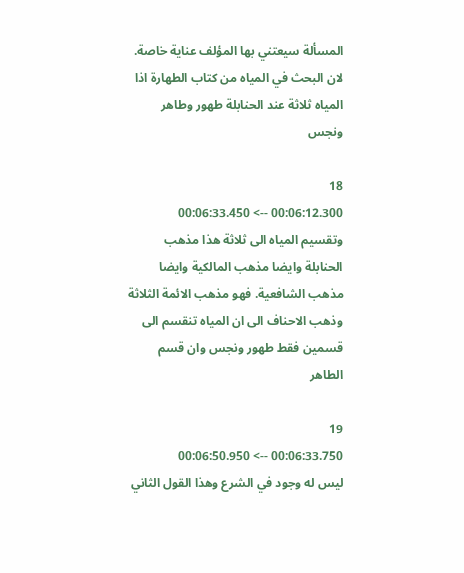المسألة سيعتني بها المؤلف عناية خاصة. لان البحث في المياه من كتاب الطهارة اذا المياه ثلاثة عند الحنابلة طهور وطاهر ونجس

18
00:06:12.300 --> 00:06:33.450
وتقسيم المياه الى ثلاثة هذا مذهب الحنابلة وايضا مذهب المالكية وايضا مذهب الشافعية. فهو مذهب الائمة الثلاثة وذهب الاحناف الى ان المياه تنقسم الى قسمين فقط طهور ونجس وان قسم الطاهر

19
00:06:33.750 --> 00:06:50.950
ليس له وجود في الشرع وهذا القول الثاني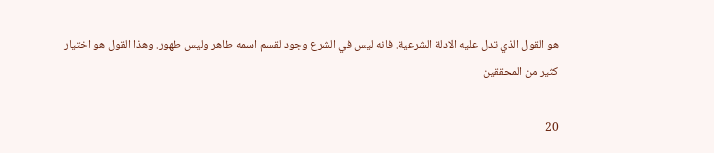هو القول الذي تدل عليه الادلة الشرعية. فانه ليس في الشرع وجود لقسم اسمه طاهر وليس طهور. وهذا القول هو اختيار كثير من المحققين

20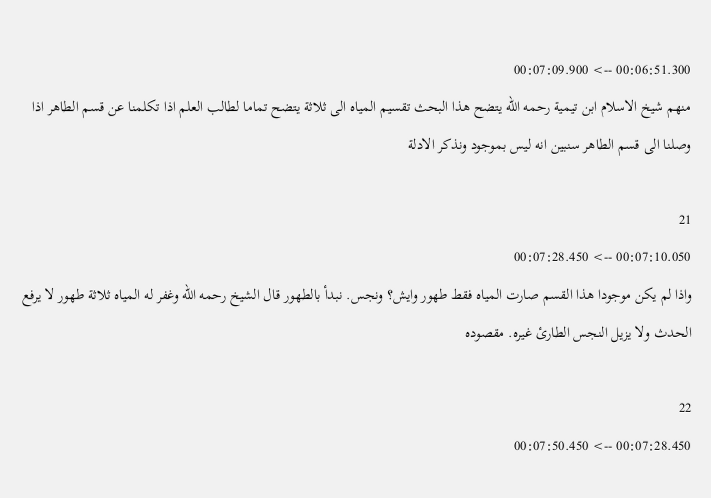00:06:51.300 --> 00:07:09.900
منهم شيخ الاسلام ابن تيمية رحمه الله يتضح هذا البحث تقسيم المياه الى ثلاثة يتضح تماما لطالب العلم اذا تكلمنا عن قسم الطاهر اذا وصلنا الى قسم الطاهر سنبين انه ليس بموجود ونذكر الادلة

21
00:07:10.050 --> 00:07:28.450
واذا لم يكن موجودا هذا القسم صارت المياه فقط طهور وايش؟ ونجس. نبدأ بالطهور قال الشيخ رحمه الله وغفر له المياه ثلاثة طهور لا يرفع الحدث ولا يزيل النجس الطارئ غيره. مقصوده

22
00:07:28.450 --> 00:07:50.450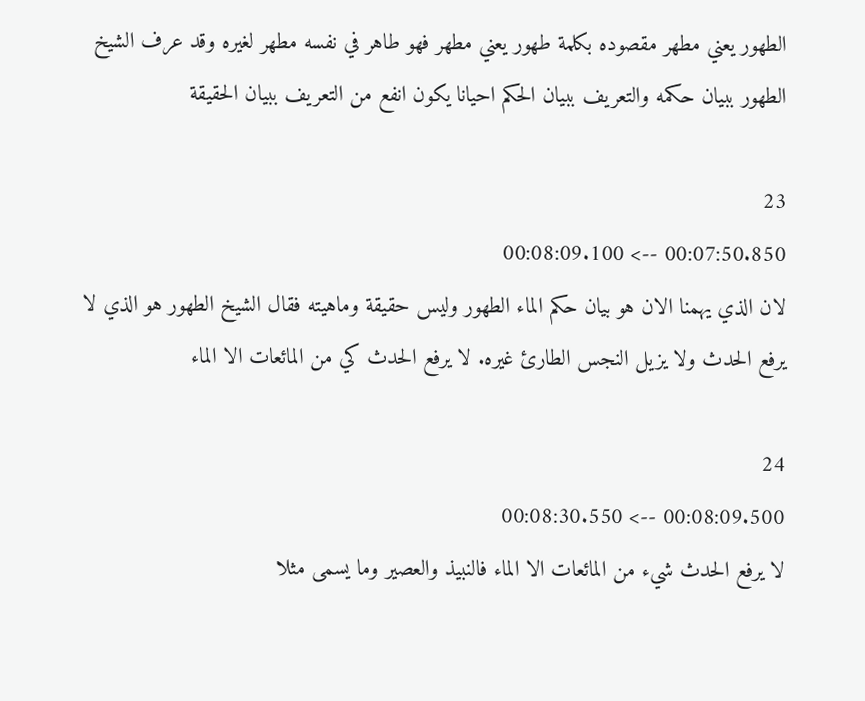الطهور يعني مطهر مقصوده بكلمة طهور يعني مطهر فهو طاهر في نفسه مطهر لغيره وقد عرف الشيخ الطهور ببيان حكمه والتعريف ببيان الحكم احيانا يكون انفع من التعريف ببيان الحقيقة

23
00:07:50.850 --> 00:08:09.100
لان الذي يهمنا الان هو بيان حكم الماء الطهور وليس حقيقة وماهيته فقال الشيخ الطهور هو الذي لا يرفع الحدث ولا يزيل النجس الطارئ غيره. لا يرفع الحدث كي من المائعات الا الماء

24
00:08:09.500 --> 00:08:30.550
لا يرفع الحدث شيء من المائعات الا الماء فالنبيذ والعصير وما يسمى مثلا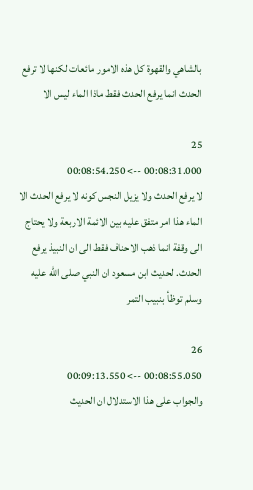بالشاهي والقهوة كل هذه الامور مائعات لكنها لا ترفع الحدث انما يرفع الحدث فقط ماذا الماء ليس الا

25
00:08:31.000 --> 00:08:54.250
لا يرفع الحدث ولا يزيل النجس كونه لا يرفع الحدث الا الماء هذا امر متفق عليه بين الائمة الاربعة ولا يحتاج الى وقفة انما ذهب الاحناف فقط الى ان النبيذ يرفع الحدث. لحديث ابن مسعود ان النبي صلى الله عليه وسلم توظأ بنبيب التمر

26
00:08:55.050 --> 00:09:13.550
والجواب على هذا الاستدلال ان الحديث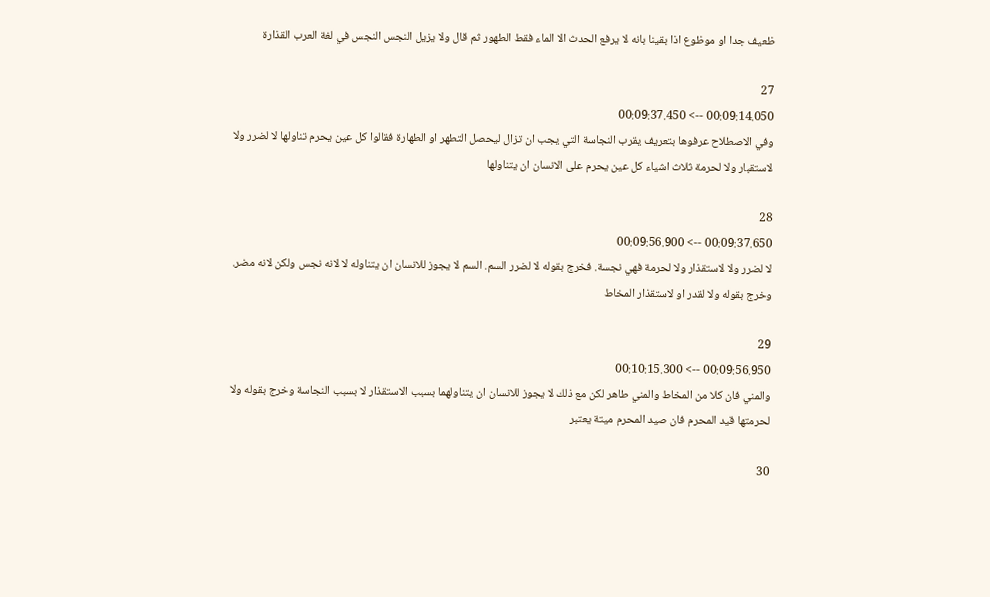ظعيف جدا او موظوع اذا بقينا بانه لا يرفع الحدث الا الماء فقط الطهور ثم قال ولا يزيل النجس النجس في لغة العرب القذارة

27
00:09:14.050 --> 00:09:37.450
وفي الاصطلاح عرفوها بتعريف يقرب النجاسة التي يجب ان تزال ليحصل التطهر او الطهارة فقالوا كل عين يحرم تناولها لا لضرر ولا لاستقبار ولا لحرمة ثلاث اشياء كل عين يحرم على الانسان ان يتناولها

28
00:09:37.650 --> 00:09:56.900
لا لضرر ولا لاستقذار ولا لحرمة فهي نجسة. فخرج بقوله لا لضرر السم. السم لا يجوز للانسان ان يتناوله لا لانه نجس ولكن لانه مضر. وخرج بقوله ولا لقدر او لاستقذار المخاط

29
00:09:56.950 --> 00:10:15.300
والمني فان كلا من المخاط والمني طاهر لكن مع ذلك لا يجوز للانسان ان يتناولهما بسبب الاستقذار لا بسبب النجاسة وخرج بقوله ولا لحرمتها قيد المحرم فان صيد المحرم ميتة يعتبر

30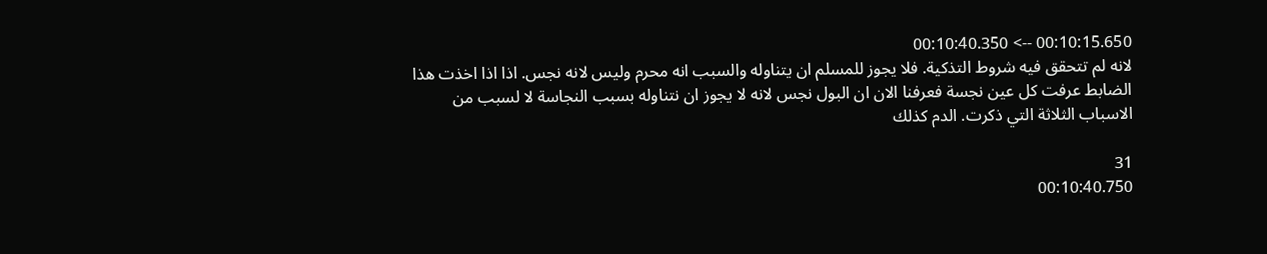00:10:15.650 --> 00:10:40.350
لانه لم تتحقق فيه شروط التذكية. فلا يجوز للمسلم ان يتناوله والسبب انه محرم وليس لانه نجس. اذا اذا اخذت هذا الضابط عرفت كل عين نجسة فعرفنا الان ان البول نجس لانه لا يجوز ان نتناوله بسبب النجاسة لا لسبب من الاسباب الثلاثة التي ذكرت. الدم كذلك

31
00:10:40.750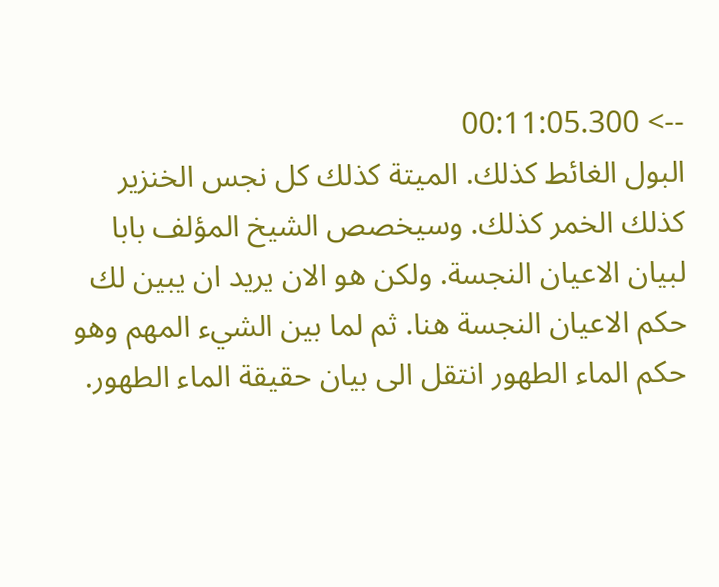--> 00:11:05.300
البول الغائط كذلك. الميتة كذلك كل نجس الخنزير كذلك الخمر كذلك. وسيخصص الشيخ المؤلف بابا لبيان الاعيان النجسة. ولكن هو الان يريد ان يبين لك حكم الاعيان النجسة هنا. ثم لما بين الشيء المهم وهو حكم الماء الطهور انتقل الى بيان حقيقة الماء الطهور.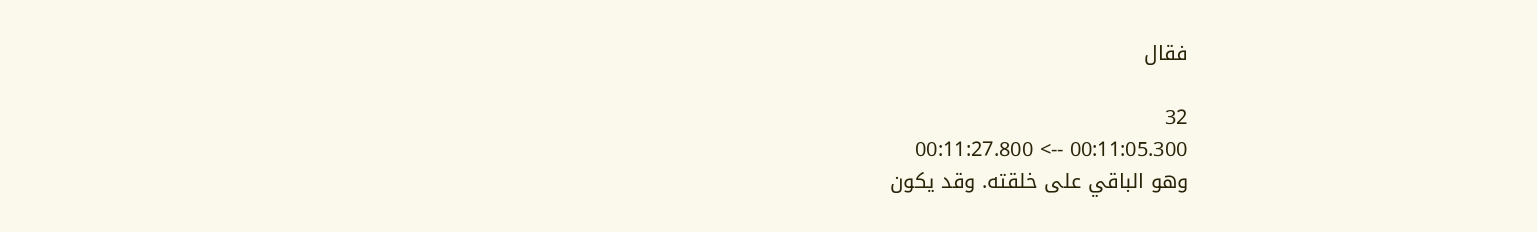فقال

32
00:11:05.300 --> 00:11:27.800
وهو الباقي على خلقته. وقد يكون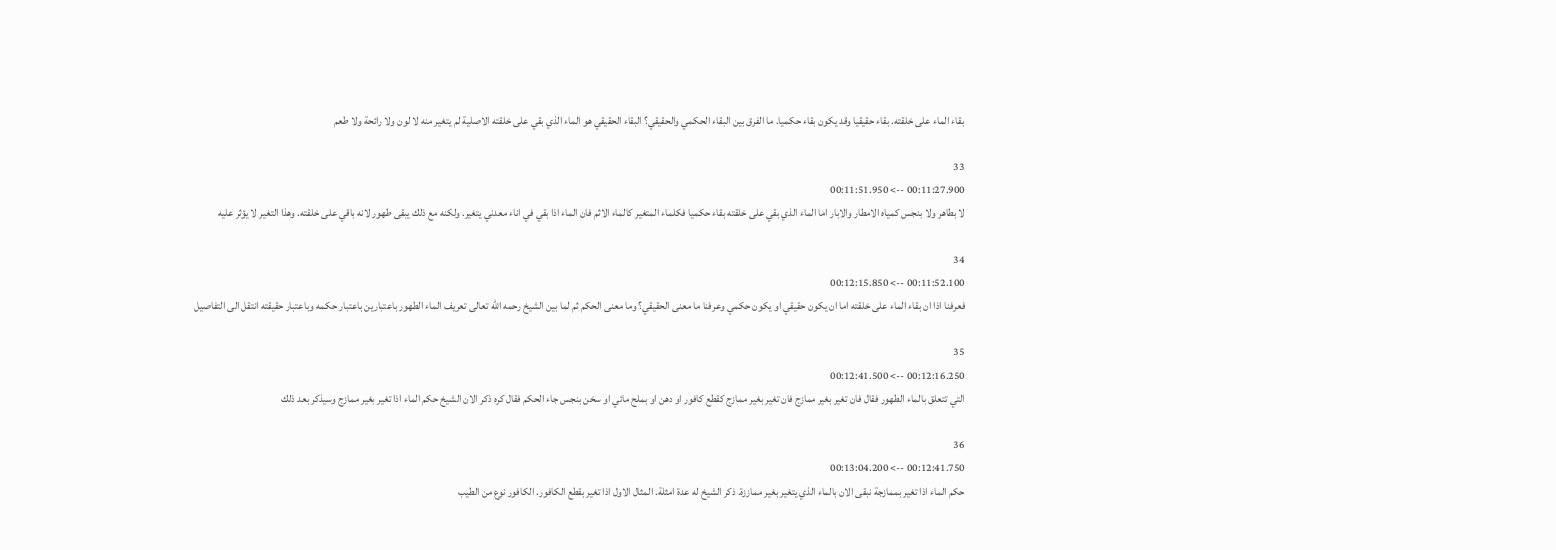بقاء الماء على خلقته. بقاء حقيقيا وقد يكون بقاء حكميا. ما الفرق بين البقاء الحكمي والحقيقي؟ البقاء الحقيقي هو الماء الذي بقي على خلقته الاصلية لم يتغير منه لا لون ولا رائحة ولا طعم

33
00:11:27.900 --> 00:11:51.950
لا بطاهر ولا بنجس كمياه الامطار والابار اما الماء الذي بقي على خلقته بقاء حكميا فكلماء المتغير كالماء الاثم فان الماء اذا بقي في اناء معدني يتغير. ولكنه مع ذلك يبقى طهور لانه باقي على خلقته. وهذا التغير لا يؤثر عليه

34
00:11:52.100 --> 00:12:15.850
فعرفنا اذا ان بقاء الماء على خلقته اما ان يكون حقيقي او يكون حكمي وعرفنا ما معنى الحقيقي؟ وما معنى الحكم ثم لما بين الشيخ رحمه الله تعالى تعريف الماء الطهور باعتبارين باعتبار حكمه وباعتبار حقيقته انتقل الى التفاصيل

35
00:12:16.250 --> 00:12:41.500
التي تتعلق بالماء الطهور فقال فان تغير بغير ممازج فان تغير بغير ممازج كقطع كافور او دهن او بملح مائي او سخن بنجس جاء الحكم فقال كره ذكر الان الشيخ حكم الماء اذا تغير بغير ممازج وسيذكر بعد ذلك

36
00:12:41.750 --> 00:13:04.200
حكم الماء اذا تغير بممازجة نبقى الان بالماء الذي يتغير بغير مماززة. ذكر الشيخ له عدة امثلة. المثال الاول اذا تغير بقطع الكافور. الكافور نوع من الطيب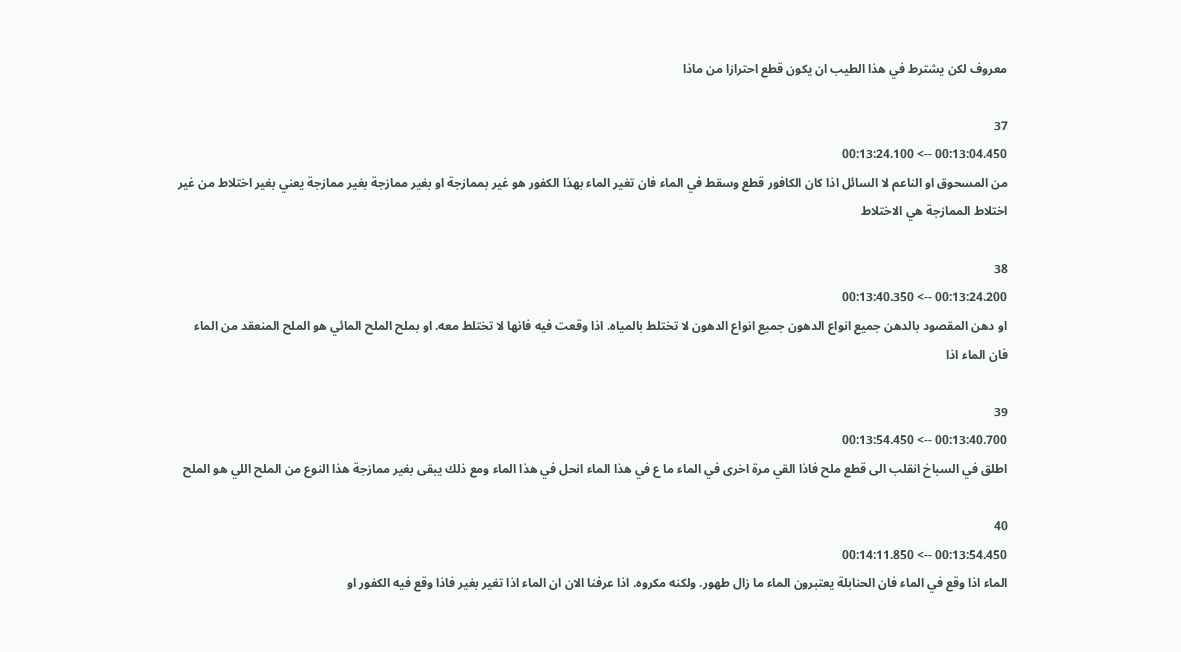معروف لكن يشترط في هذا الطيب ان يكون قطع احترازا من ماذا

37
00:13:04.450 --> 00:13:24.100
من المسحوق او الناعم لا السائل اذا كان الكافور قطع وسقط في الماء فان تغير الماء بهذا الكفور هو غير بممازجة او بغير ممازجة بغير ممازجة يعني بغير اختلاط من غير اختلاط الممازجة هي الاختلاط

38
00:13:24.200 --> 00:13:40.350
او دهن المقصود بالدهن جميع انواع الدهون جميع انواع الدهون لا تختلط بالمياه. اذا وقعت فيه فانها لا تختلط معه. او بملح الملح المائي هو الملح المنعقد من الماء فان الماء اذا

39
00:13:40.700 --> 00:13:54.450
اطلق في السباخ انقلب الى قطع ملح فاذا القي مرة اخرى في الماء ما ع في هذا الماء انحل في هذا الماء ومع ذلك يبقى بغير ممازجة هذا النوع من الملح اللي هو الملح

40
00:13:54.450 --> 00:14:11.850
الماء اذا وقع في الماء فان الحنابلة يعتبرون الماء ما زال طهور. ولكنه مكروه. اذا عرفنا الان ان الماء اذا تغير بغير فاذا وقع فيه الكفور او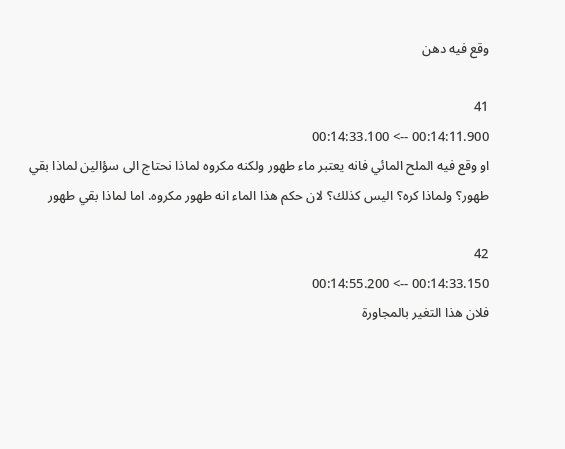وقع فيه دهن

41
00:14:11.900 --> 00:14:33.100
او وقع فيه الملح المائي فانه يعتبر ماء طهور ولكنه مكروه لماذا نحتاج الى سؤالين لماذا بقي طهور؟ ولماذا كره؟ اليس كذلك؟ لان حكم هذا الماء انه طهور مكروه. اما لماذا بقي طهور

42
00:14:33.150 --> 00:14:55.200
فلان هذا التغير بالمجاورة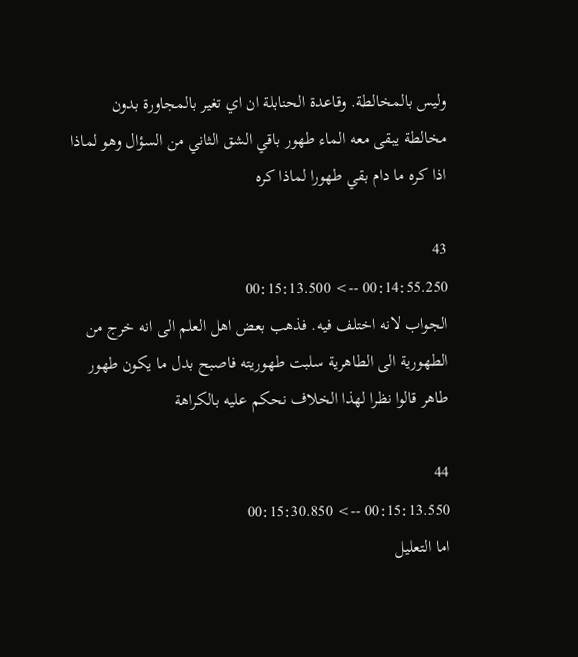وليس بالمخالطة. وقاعدة الحنابلة ان اي تغير بالمجاورة بدون مخالطة يبقى معه الماء طهور باقي الشق الثاني من السؤال وهو لماذا اذا كره ما دام بقي طهورا لماذا كره

43
00:14:55.250 --> 00:15:13.500
الجواب لانه اختلف فيه. فذهب بعض اهل العلم الى انه خرج من الطهورية الى الطاهرية سلبت طهوريته فاصبح بدل ما يكون طهور طاهر قالوا نظرا لهذا الخلاف نحكم عليه بالكراهة

44
00:15:13.550 --> 00:15:30.850
اما التعليل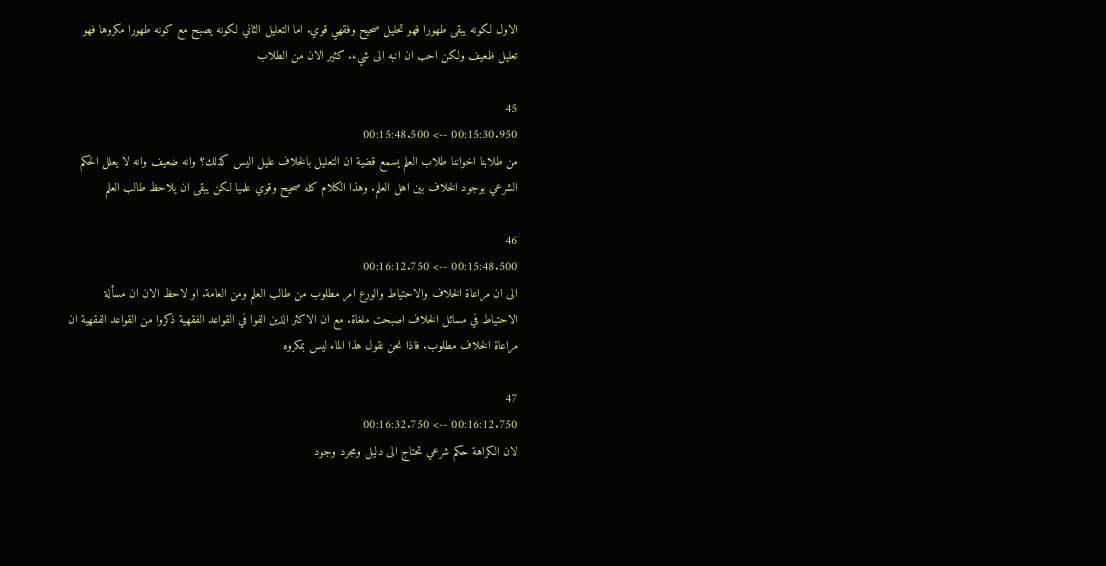الاول لكونه يبقى طهورا فهو تحليل صحيح وفقهي قوي. اما التعليل الثاني لكونه يصبح مع كونه طهورا مكروها فهو تعليل ظعيف ولكن احب ان انبه الى شيء. كثير الان من الطلاب

45
00:15:30.950 --> 00:15:48.500
من طلابنا اخواننا طلاب العلم يسمع قضية ان التعليل بالخلاف عليل اليس كذلك؟ وانه ضعيف وانه لا يعلل الحكم الشرعي بوجود الخلاف بين اهل العلم. وهذا الكلام كله صحيح وقوي علميا لكن يبقى ان يلاحظ طالب العلم

46
00:15:48.500 --> 00:16:12.750
الى ان مراعاة الخلاف والاحتياط والورع امر مطلوب من طالب العلم ومن العامة. او لاحظ الان ان مسألة الاحتياط في مسائل الخلاف اصبحت ملغاة. مع ان الاكثر الذين الفوا في القواعد الفقهية ذكروا من القواعد الفقهية ان مراعاة الخلاف مطلوب. فاذا نحن نقول هذا الماء ليس بمكروه

47
00:16:12.750 --> 00:16:32.750
لان الكراهة حكم شرعي تحتاج الى دليل ومجرد وجود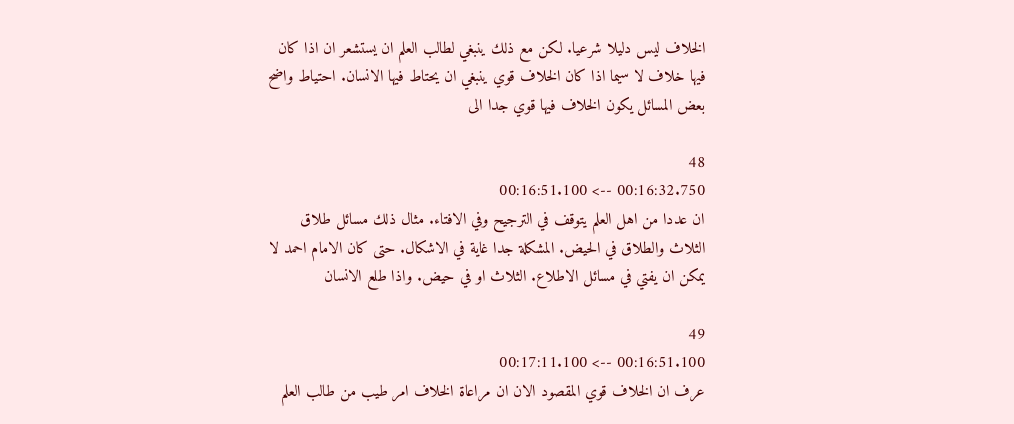الخلاف ليس دليلا شرعيا. لكن مع ذلك ينبغي لطالب العلم ان يستشعر ان اذا كان فيها خلاف لا سيما اذا كان الخلاف قوي ينبغي ان يحتاط فيها الانسان. احتياط واضح بعض المسائل يكون الخلاف فيها قوي جدا الى

48
00:16:32.750 --> 00:16:51.100
ان عددا من اهل العلم يتوقف في الترجيح وفي الافتاء. مثال ذلك مسائل طلاق الثلاث والطلاق في الحيض. المشكلة جدا غاية في الاشكال. حتى كان الامام احمد لا يمكن ان يفتي في مسائل الاطلاع. الثلاث او في حيض. واذا طلع الانسان

49
00:16:51.100 --> 00:17:11.100
عرف ان الخلاف قوي المقصود الان ان مراعاة الخلاف امر طيب من طالب العلم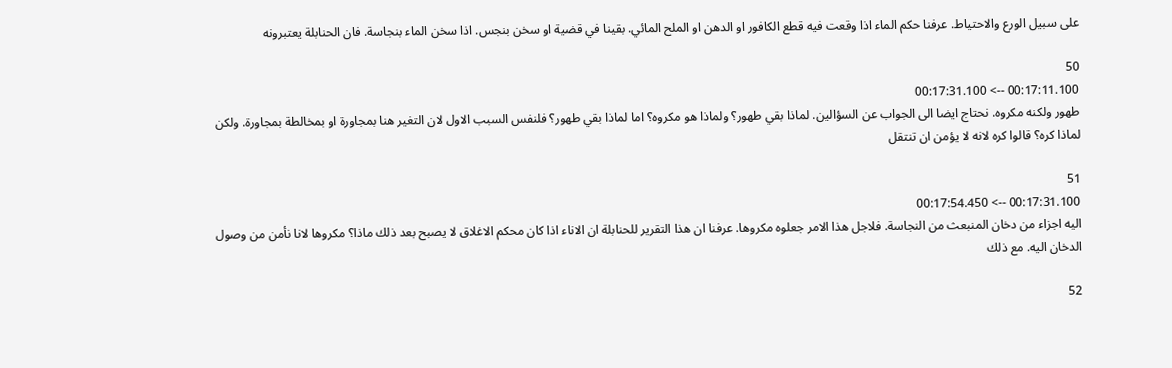على سبيل الورع والاحتياط. عرفنا حكم الماء اذا وقعت فيه قطع الكافور او الدهن او الملح المائي. بقينا في قضية او سخن بنجس. اذا سخن الماء بنجاسة. فان الحنابلة يعتبرونه

50
00:17:11.100 --> 00:17:31.100
طهور ولكنه مكروه. نحتاج ايضا الى الجواب عن السؤالين. لماذا بقي طهور؟ ولماذا هو مكروه؟ اما لماذا بقي طهور؟ فلنفس السبب الاول لان التغير هنا بمجاورة او بمخالطة بمجاورة. ولكن لماذا كره؟ قالوا كره لانه لا يؤمن ان تنتقل

51
00:17:31.100 --> 00:17:54.450
اليه اجزاء من دخان المنبعث من النجاسة. فلاجل هذا الامر جعلوه مكروها. عرفنا ان هذا التقرير للحنابلة ان الاناء اذا كان محكم الاغلاق لا يصبح بعد ذلك ماذا؟ مكروها لانا نأمن من وصول الدخان اليه. مع ذلك

52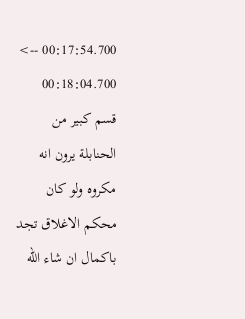00:17:54.700 --> 00:18:04.700
قسم كبير من الحنابلة يرون انه مكروه ولو كان محكم الاغلاق تجد باكمال ان شاء الله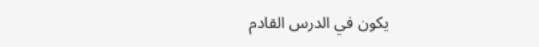يكون في الدرس القادم